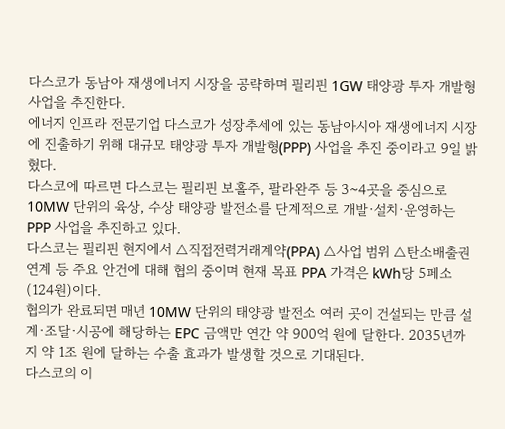다스코가 동남아 재생에너지 시장을 공략하며 필리핀 1GW 태양광 투자 개발형 사업을 추진한다.
에너지 인프라 전문기업 다스코가 성장추세에 있는 동남아시아 재생에너지 시장에 진출하기 위해 대규모 태양광 투자 개발형(PPP) 사업을 추진 중이라고 9일 밝혔다.
다스코에 따르면 다스코는 필리핀 보홀주, 팔라완주 등 3~4곳을 중심으로 10MW 단위의 육상, 수상 태양광 발전소를 단계적으로 개발·설치·운영하는 PPP 사업을 추진하고 있다.
다스코는 필리핀 현지에서 △직접전력거래계약(PPA) △사업 범위 △탄소배출권 연계 등 주요 안건에 대해 협의 중이며 현재 목표 PPA 가격은 kWh당 5페소(124원)이다.
협의가 완료되면 매년 10MW 단위의 태양광 발전소 여러 곳이 건설되는 만큼 설계·조달·시공에 해당하는 EPC 금액만 연간 약 900억 원에 달한다. 2035년까지 약 1조 원에 달하는 수출 효과가 발생할 것으로 기대된다.
다스코의 이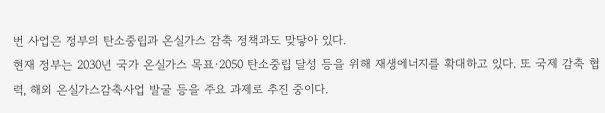번 사업은 정부의 탄소중립과 온실가스 감축 정책과도 맞닿아 있다.
현재 정부는 2030년 국가 온실가스 목표·2050 탄소중립 달성 등을 위해 재생에너지를 확대하고 있다. 또 국제 감축 협력, 해외 온실가스감축사업 발굴 등을 주요 과제로 추진 중이다.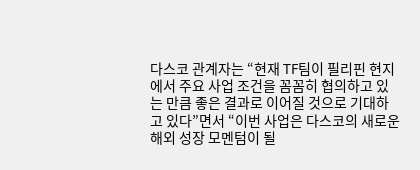다스코 관계자는 “현재 TF팀이 필리핀 현지에서 주요 사업 조건을 꼼꼼히 협의하고 있는 만큼 좋은 결과로 이어질 것으로 기대하고 있다”면서 “이번 사업은 다스코의 새로운 해외 성장 모멘텀이 될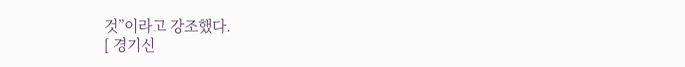것”이라고 강조했다.
[ 경기신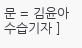문 = 김윤아 수습기자 ]